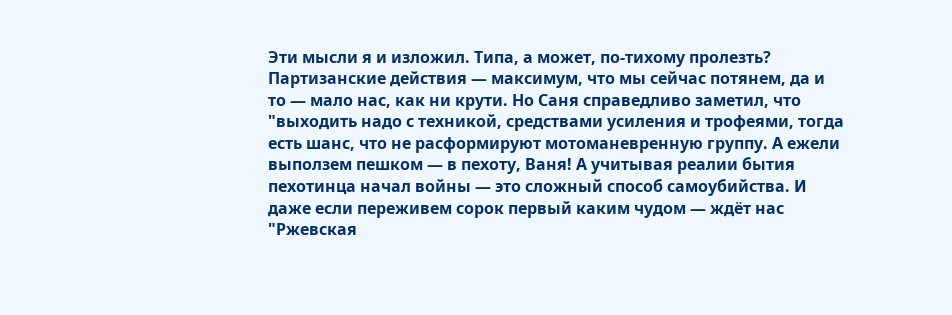Эти мысли я и изложил. Типа, а может, по-тихому пролезть? Партизанские действия — максимум, что мы сейчас потянем, да и то — мало нас, как ни крути. Но Саня справедливо заметил, что "выходить надо с техникой, средствами усиления и трофеями, тогда есть шанс, что не расформируют мотоманевренную группу. А ежели выползем пешком — в пехоту, Ваня! А учитывая реалии бытия пехотинца начал войны — это сложный способ самоубийства. И даже если переживем сорок первый каким чудом — ждёт нас "Ржевская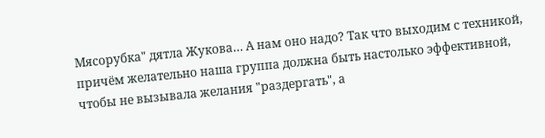Мясорубка" дятла Жукова… А нам оно надо? Так что выходим с техникой, причём желательно наша группа должна быть настолько эффективной, чтобы не вызывала желания "раздергать", а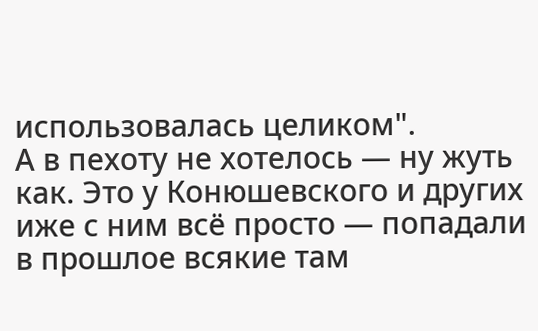использовалась целиком".
А в пехоту не хотелось — ну жуть как. Это у Конюшевского и других иже с ним всё просто — попадали в прошлое всякие там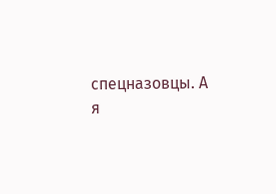спецназовцы. А я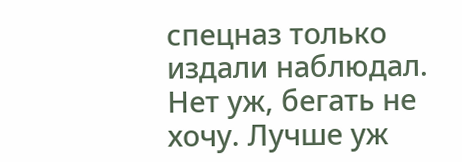спецназ только издали наблюдал. Нет уж, бегать не хочу. Лучше уж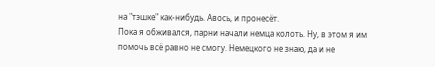на "тэшке" как-нибудь. Авось, и пронесёт.
Пока я обживался, парни начали немца колоть. Ну, в этом я им помочь всё равно не смогу. Немецкого не знаю, да и не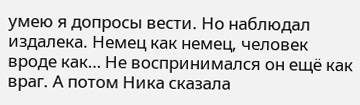умею я допросы вести. Но наблюдал издалека. Немец как немец, человек вроде как… Не воспринимался он ещё как враг. А потом Ника сказала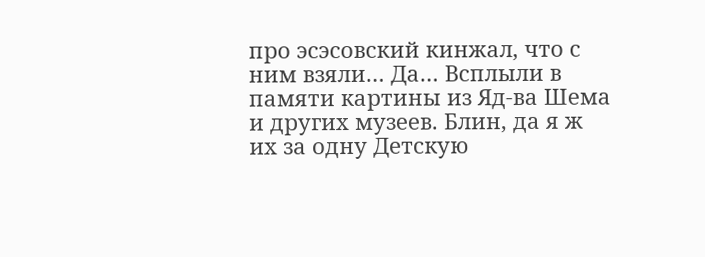про эсэсовский кинжал, что с ним взяли… Да… Всплыли в памяти картины из Яд-ва Шема и других музеев. Блин, да я ж их за одну Детскую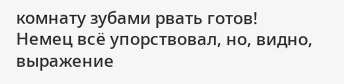комнату зубами рвать готов!
Немец всё упорствовал, но, видно, выражение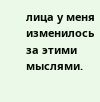лица у меня изменилось за этими мыслями.